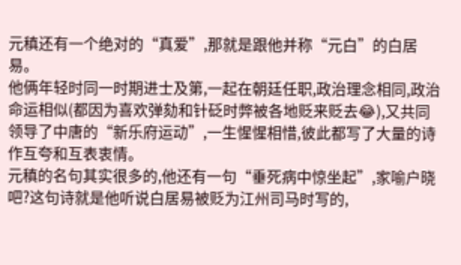元稹还有一个绝对的“真爱”,那就是跟他并称“元白”的白居易。
他俩年轻时同一时期进士及第,一起在朝廷任职,政治理念相同,政治命运相似(都因为喜欢弹劾和针砭时弊被各地贬来贬去😂),又共同领导了中唐的“新乐府运动”,一生惺惺相惜,彼此都写了大量的诗作互夸和互表衷情。
元稹的名句其实很多的,他还有一句“垂死病中惊坐起”,家喻户晓吧?这句诗就是他听说白居易被贬为江州司马时写的,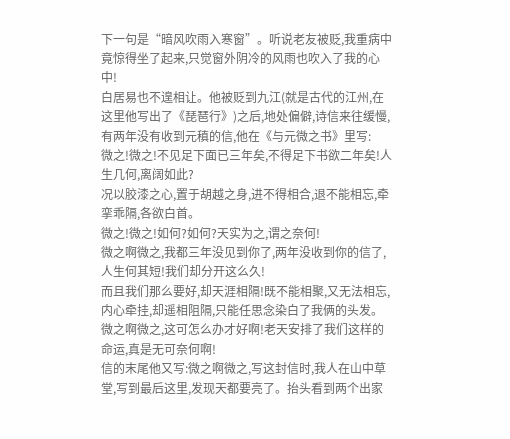下一句是“暗风吹雨入寒窗”。听说老友被贬,我重病中竟惊得坐了起来,只觉窗外阴冷的风雨也吹入了我的心中!
白居易也不遑相让。他被贬到九江(就是古代的江州,在这里他写出了《琵琶行》)之后,地处偏僻,诗信来往缓慢,有两年没有收到元稹的信,他在《与元微之书》里写:
微之!微之!不见足下面已三年矣,不得足下书欲二年矣!人生几何,离阔如此?
况以胶漆之心,置于胡越之身,进不得相合,退不能相忘,牵挛乖隔,各欲白首。
微之!微之!如何?如何?天实为之,谓之奈何!
微之啊微之,我都三年没见到你了,两年没收到你的信了,人生何其短!我们却分开这么久!
而且我们那么要好,却天涯相隔!既不能相聚,又无法相忘,内心牵挂,却遥相阻隔,只能任思念染白了我俩的头发。
微之啊微之,这可怎么办才好啊!老天安排了我们这样的命运,真是无可奈何啊!
信的末尾他又写:微之啊微之,写这封信时,我人在山中草堂,写到最后这里,发现天都要亮了。抬头看到两个出家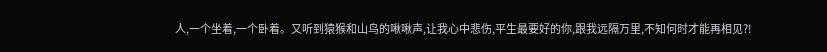人,一个坐着,一个卧着。又听到猿猴和山鸟的啾啾声,让我心中悲伤,平生最要好的你,跟我远隔万里,不知何时才能再相见?!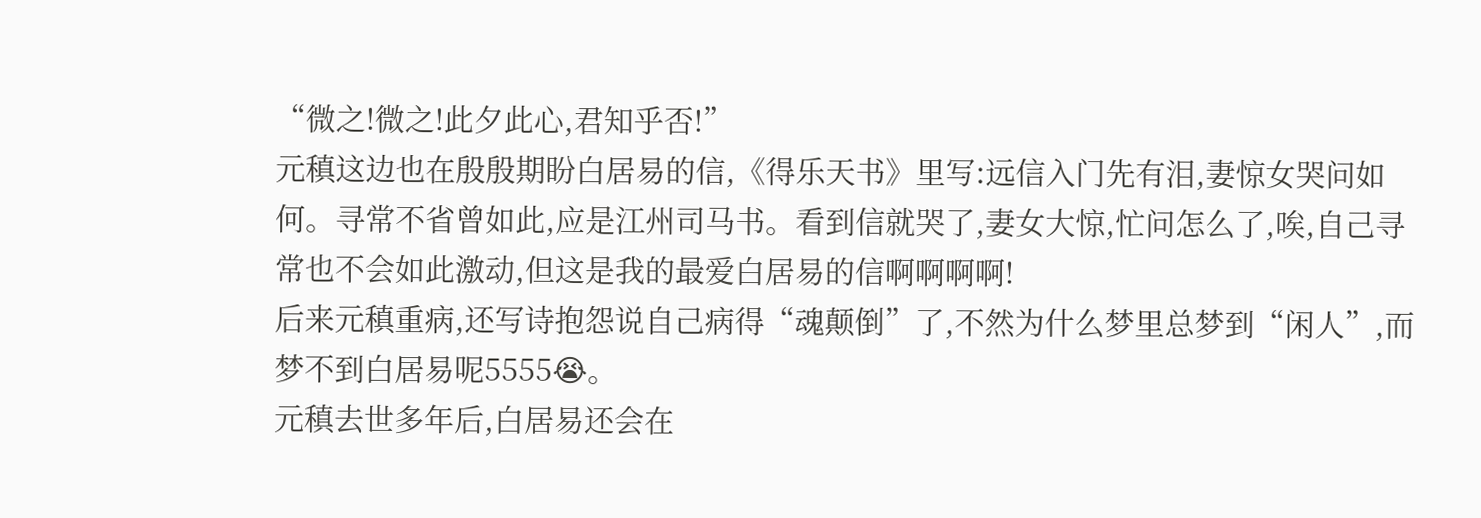“微之!微之!此夕此心,君知乎否!”
元稹这边也在殷殷期盼白居易的信,《得乐天书》里写:远信入门先有泪,妻惊女哭问如何。寻常不省曾如此,应是江州司马书。看到信就哭了,妻女大惊,忙问怎么了,唉,自己寻常也不会如此激动,但这是我的最爱白居易的信啊啊啊啊!
后来元稹重病,还写诗抱怨说自己病得“魂颠倒”了,不然为什么梦里总梦到“闲人”,而梦不到白居易呢5555😭。
元稹去世多年后,白居易还会在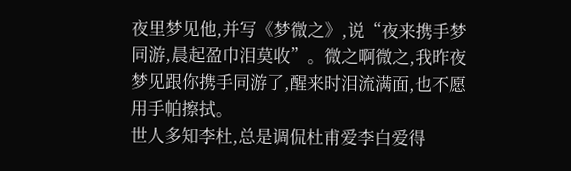夜里梦见他,并写《梦微之》,说“夜来携手梦同游,晨起盈巾泪莫收”。微之啊微之,我昨夜梦见跟你携手同游了,醒来时泪流满面,也不愿用手帕擦拭。
世人多知李杜,总是调侃杜甫爱李白爱得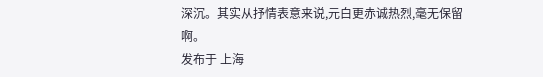深沉。其实从抒情表意来说,元白更赤诚热烈,毫无保留啊。
发布于 上海